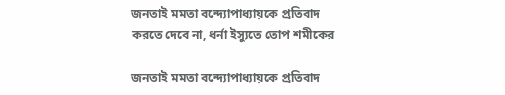জনতাই মমতা বন্দ্যোপাধ্যায়কে প্রতিবাদ করতে দেবে না, ধর্না ইস্যুতে তোপ শমীকের

জনতাই মমতা বন্দ্যোপাধ্যায়কে প্রতিবাদ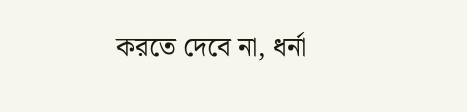করতে দেবে না, ধর্না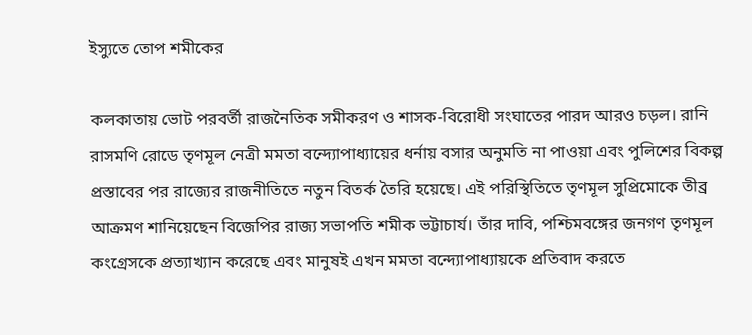ইস্যুতে তোপ শমীকের

কলকাতায় ভোট পরবর্তী রাজনৈতিক সমীকরণ ও শাসক-বিরোধী সংঘাতের পারদ আরও চড়ল। রানি রাসমণি রোডে তৃণমূল নেত্রী মমতা বন্দ্যোপাধ্যায়ের ধর্নায় বসার অনুমতি না পাওয়া এবং পুলিশের বিকল্প প্রস্তাবের পর রাজ্যের রাজনীতিতে নতুন বিতর্ক তৈরি হয়েছে। এই পরিস্থিতিতে তৃণমূল সুপ্রিমোকে তীব্র আক্রমণ শানিয়েছেন বিজেপির রাজ্য সভাপতি শমীক ভট্টাচার্য। তাঁর দাবি, পশ্চিমবঙ্গের জনগণ তৃণমূল কংগ্রেসকে প্রত্যাখ্যান করেছে এবং মানুষই এখন মমতা বন্দ্যোপাধ্যায়কে প্রতিবাদ করতে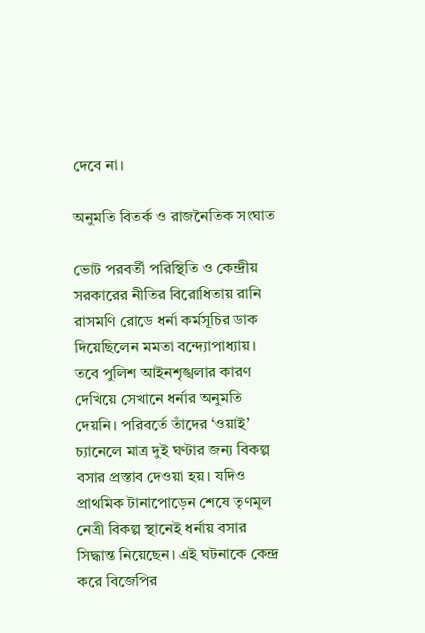দেবে না।

অনুমতি বিতর্ক ও রাজনৈতিক সংঘাত

ভোট পরবর্তী পরিস্থিতি ও কেন্দ্রীয় সরকারের নীতির বিরোধিতায় রানি রাসমণি রোডে ধর্না কর্মসূচির ডাক দিয়েছিলেন মমতা বন্দ্যোপাধ্যায়। তবে পুলিশ আইনশৃঙ্খলার কারণ দেখিয়ে সেখানে ধর্নার অনুমতি দেয়নি। পরিবর্তে তাঁদের ‘ওয়াই’ চ্যানেলে মাত্র দুই ঘণ্টার জন্য বিকল্প বসার প্রস্তাব দেওয়া হয়। যদিও প্রাথমিক টানাপোড়েন শেষে তৃণমূল নেত্রী বিকল্প স্থানেই ধর্নায় বসার সিদ্ধান্ত নিয়েছেন। এই ঘটনাকে কেন্দ্র করে বিজেপির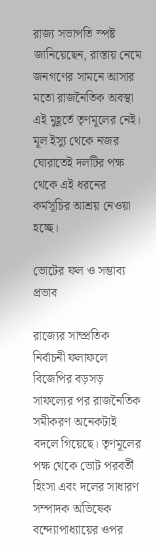রাজ্য সভাপতি স্পষ্ট জানিয়েছেন, রাস্তায় নেমে জনগণের সামনে আসার মতো রাজনৈতিক অবস্থা এই মুহূর্তে তৃণমূলের নেই। মূল ইস্যু থেকে নজর ঘোরাতেই দলটির পক্ষ থেকে এই ধরনের কর্মসূচির আশ্রয় নেওয়া হচ্ছে।

ভোটের ফল ও সম্ভাব্য প্রভাব

রাজ্যের সাম্প্রতিক নির্বাচনী ফলাফলে বিজেপির বড়সড় সাফল্যের পর রাজনৈতিক সমীকরণ অনেকটাই বদলে গিয়েছে। তৃণমূলের পক্ষ থেকে ভোট পরবর্তী হিংসা এবং দলের সাধারণ সম্পাদক অভিষেক বন্দ্যোপাধ্যায়ের ওপর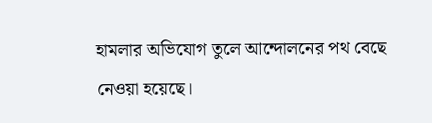হামলার অভিযোগ তুলে আন্দোলনের পথ বেছে নেওয়া হয়েছে।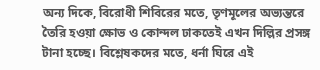অন্য দিকে, বিরোধী শিবিরের মতে, তৃণমূলের অভ্যন্তরে তৈরি হওয়া ক্ষোভ ও কোন্দল ঢাকতেই এখন দিল্লির প্রসঙ্গ টানা হচ্ছে। বিশ্লেষকদের মতে, ধর্না ঘিরে এই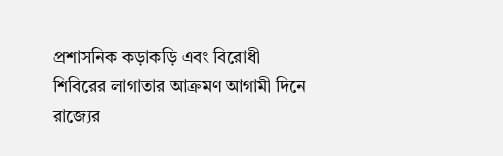প্রশাসনিক কড়াকড়ি এবং বিরোধী শিবিরের লাগাতার আক্রমণ আগামী দিনে রাজ্যের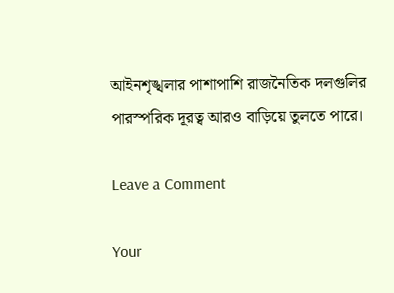আইনশৃঙ্খলার পাশাপাশি রাজনৈতিক দলগুলির পারস্পরিক দূরত্ব আরও বাড়িয়ে তুলতে পারে।

Leave a Comment

Your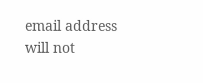email address will not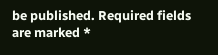be published. Required fields are marked *